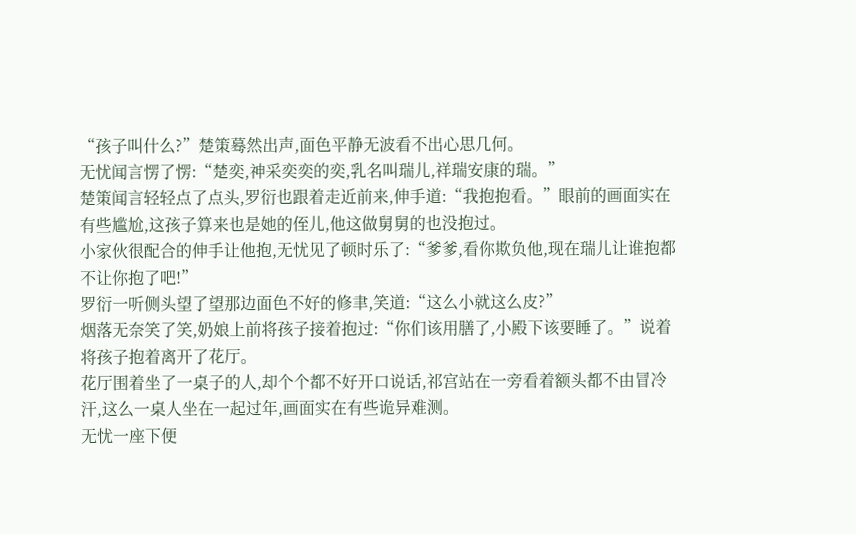“孩子叫什么?”楚策蓦然出声,面色平静无波看不出心思几何。
无忧闻言愣了愣:“楚奕,神采奕奕的奕,乳名叫瑞儿,祥瑞安康的瑞。”
楚策闻言轻轻点了点头,罗衍也跟着走近前来,伸手道:“我抱抱看。”眼前的画面实在有些尴尬,这孩子算来也是她的侄儿,他这做舅舅的也没抱过。
小家伙很配合的伸手让他抱,无忧见了顿时乐了:“爹爹,看你欺负他,现在瑞儿让谁抱都不让你抱了吧!”
罗衍一听侧头望了望那边面色不好的修聿,笑道:“这么小就这么皮?”
烟落无奈笑了笑,奶娘上前将孩子接着抱过:“你们该用膳了,小殿下该要睡了。”说着将孩子抱着离开了花厅。
花厅围着坐了一桌子的人,却个个都不好开口说话,祁宫站在一旁看着额头都不由冒冷汗,这么一桌人坐在一起过年,画面实在有些诡异难测。
无忧一座下便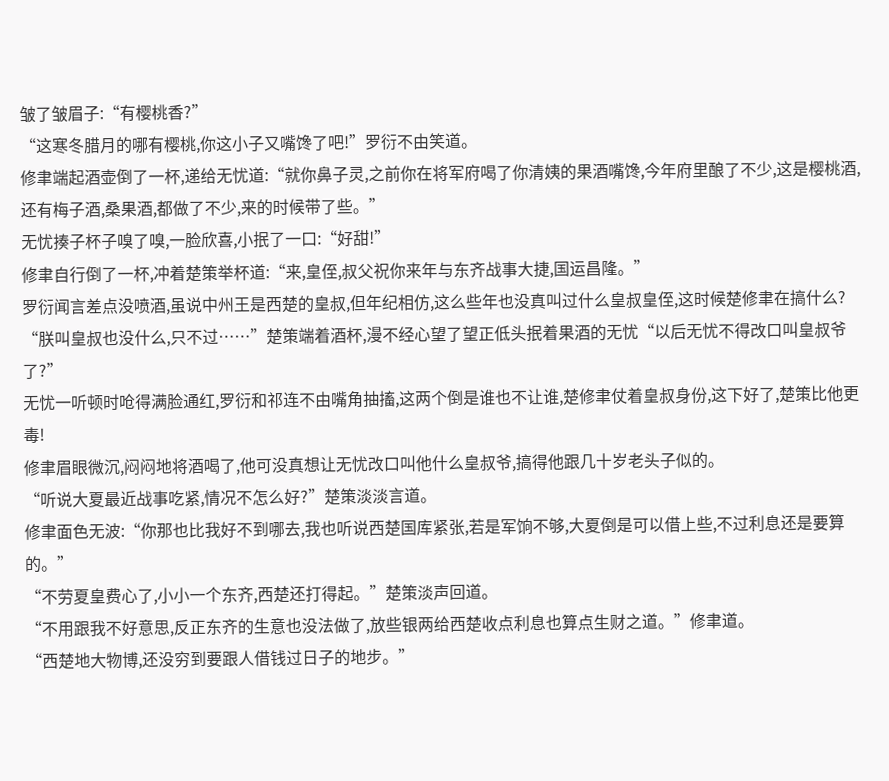皱了皱眉子:“有樱桃香?”
“这寒冬腊月的哪有樱桃,你这小子又嘴馋了吧!”罗衍不由笑道。
修聿端起酒壶倒了一杯,递给无忧道:“就你鼻子灵,之前你在将军府喝了你清姨的果酒嘴馋,今年府里酿了不少,这是樱桃酒,还有梅子酒,桑果酒,都做了不少,来的时候带了些。”
无忧揍子杯子嗅了嗅,一脸欣喜,小抿了一口:“好甜!”
修聿自行倒了一杯,冲着楚策举杯道:“来,皇侄,叔父祝你来年与东齐战事大捷,国运昌隆。”
罗衍闻言差点没喷酒,虽说中州王是西楚的皇叔,但年纪相仿,这么些年也没真叫过什么皇叔皇侄,这时候楚修聿在搞什么?
“朕叫皇叔也没什么,只不过……”楚策端着酒杯,漫不经心望了望正低头抿着果酒的无忧“以后无忧不得改口叫皇叔爷了?”
无忧一听顿时呛得满脸通红,罗衍和祁连不由嘴角抽搐,这两个倒是谁也不让谁,楚修聿仗着皇叔身份,这下好了,楚策比他更毒!
修聿眉眼微沉,闷闷地将酒喝了,他可没真想让无忧改口叫他什么皇叔爷,搞得他跟几十岁老头子似的。
“听说大夏最近战事吃紧,情况不怎么好?”楚策淡淡言道。
修聿面色无波:“你那也比我好不到哪去,我也听说西楚国库紧张,若是军饷不够,大夏倒是可以借上些,不过利息还是要算的。”
“不劳夏皇费心了,小小一个东齐,西楚还打得起。”楚策淡声回道。
“不用跟我不好意思,反正东齐的生意也没法做了,放些银两给西楚收点利息也算点生财之道。”修聿道。
“西楚地大物博,还没穷到要跟人借钱过日子的地步。”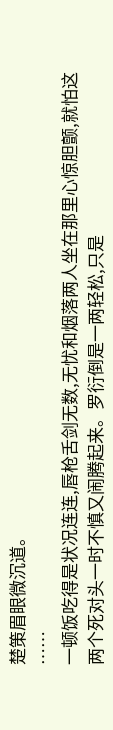楚策眉眼微沉道。
……
一顿饭吃得是状况连连,唇枪舌剑无数,无忧和烟落两人坐在那里心惊胆颤,就怕这两个死对头一时不慎又闹腾起来。罗衍倒是一两轻松,只是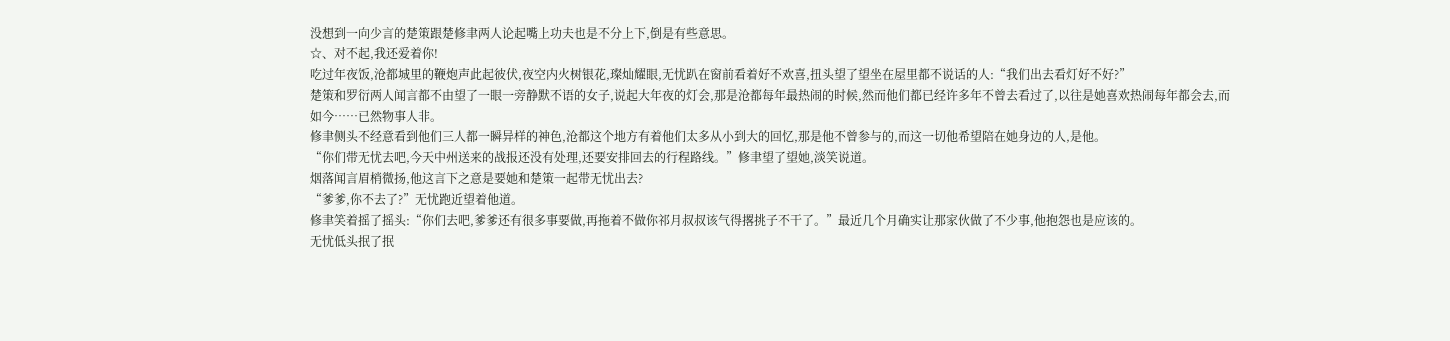没想到一向少言的楚策跟楚修聿两人论起嘴上功夫也是不分上下,倒是有些意思。
☆、对不起,我还爱着你!
吃过年夜饭,沧都城里的鞭炮声此起彼伏,夜空内火树银花,璨灿耀眼,无忧趴在窗前看着好不欢喜,扭头望了望坐在屋里都不说话的人:“我们出去看灯好不好?”
楚策和罗衍两人闻言都不由望了一眼一旁静默不语的女子,说起大年夜的灯会,那是沧都每年最热闹的时候,然而他们都已经许多年不曾去看过了,以往是她喜欢热闹每年都会去,而如今……已然物事人非。
修聿侧头不经意看到他们三人都一瞬异样的神色,沧都这个地方有着他们太多从小到大的回忆,那是他不曾参与的,而这一切他希望陪在她身边的人,是他。
“你们带无忧去吧,今天中州送来的战报还没有处理,还要安排回去的行程路线。”修聿望了望她,淡笑说道。
烟落闻言眉梢微扬,他这言下之意是要她和楚策一起带无忧出去?
“爹爹,你不去了?”无忧跑近望着他道。
修聿笑着摇了摇头:“你们去吧,爹爹还有很多事要做,再拖着不做你祁月叔叔该气得撂挑子不干了。”最近几个月确实让那家伙做了不少事,他抱怨也是应该的。
无忧低头抿了抿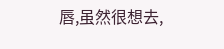唇,虽然很想去,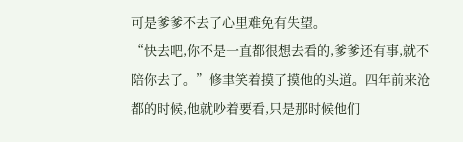可是爹爹不去了心里难免有失望。
“快去吧,你不是一直都很想去看的,爹爹还有事,就不陪你去了。”修聿笑着摸了摸他的头道。四年前来沧都的时候,他就吵着要看,只是那时候他们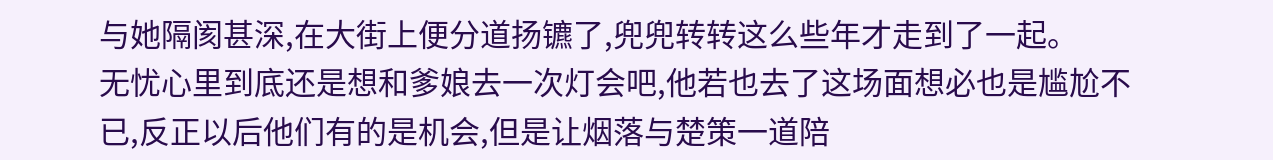与她隔阂甚深,在大街上便分道扬镳了,兜兜转转这么些年才走到了一起。
无忧心里到底还是想和爹娘去一次灯会吧,他若也去了这场面想必也是尴尬不已,反正以后他们有的是机会,但是让烟落与楚策一道陪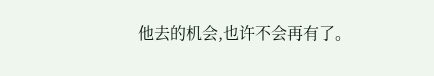他去的机会,也许不会再有了。